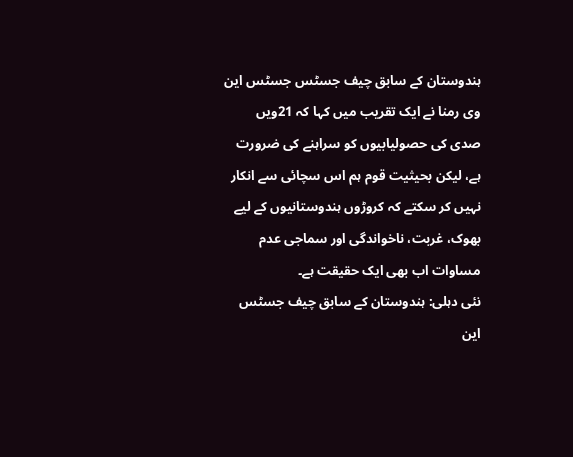ہندوستان کے سابق چیف جسٹس جسٹس این وی رمنا نے ایک تقریب میں کہا کہ 21ویں صدی کی حصولیابیوں کو سراہنے کی ضرورت ہے، لیکن بحیثیت قوم ہم اس سچائی سے انکار نہیں کر سکتے کہ کروڑوں ہندوستانیوں کے لیے بھوک، غربت، ناخواندگی اور سماجی عدم مساوات اب بھی ایک حقیقت ہے۔
نئی دہلی: ہندوستان کے سابق چیف جسٹس این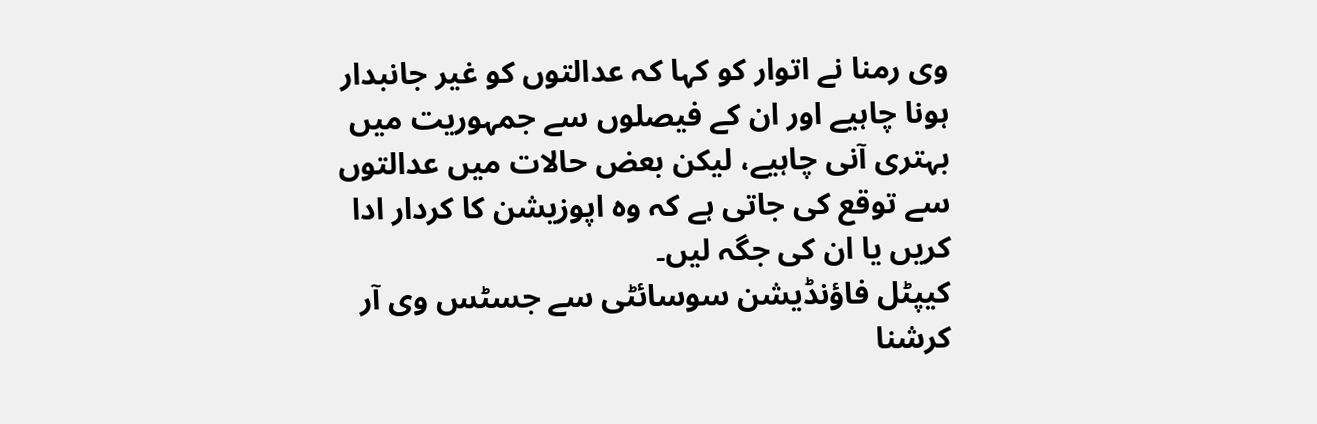وی رمنا نے اتوار کو کہا کہ عدالتوں کو غیر جانبدار ہونا چاہیے اور ان کے فیصلوں سے جمہوریت میں بہتری آنی چاہیے، لیکن بعض حالات میں عدالتوں سے توقع کی جاتی ہے کہ وہ اپوزیشن کا کردار ادا کریں یا ان کی جگہ لیں۔
کیپٹل فاؤنڈیشن سوسائٹی سے جسٹس وی آر کرشنا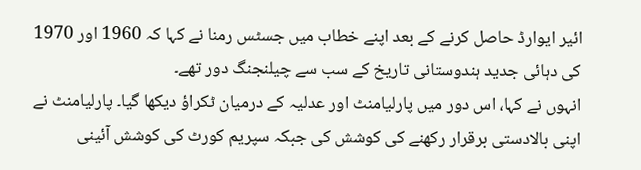ائیر ایوارڈ حاصل کرنے کے بعد اپنے خطاب میں جسٹس رمنا نے کہا کہ 1960 اور 1970 کی دہائی جدید ہندوستانی تاریخ کے سب سے چیلنجنگ دور تھے۔
انہوں نے کہا، اس دور میں پارلیامنٹ اور عدلیہ کے درمیان ٹکراؤ دیکھا گیا۔ پارلیامنٹ نے اپنی بالادستی برقرار رکھنے کی کوشش کی جبکہ سپریم کورٹ کی کوشش آئینی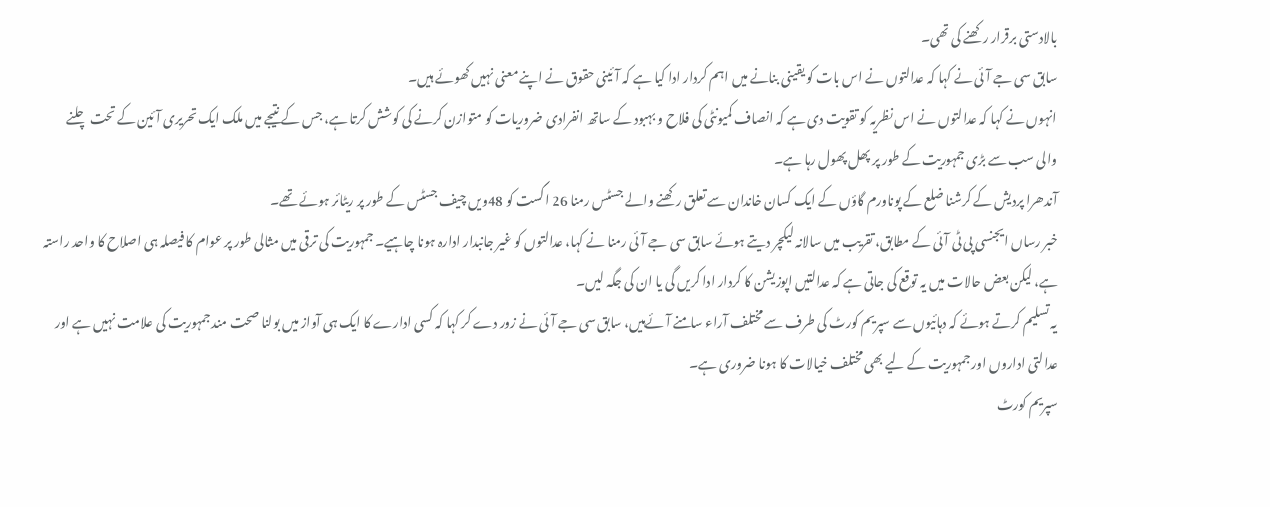بالادستی برقرار رکھنے کی تھی۔
سابق سی جے آئی نے کہا کہ عدالتوں نے اس بات کو یقینی بنانے میں اہم کردار ادا کیا ہے کہ آئینی حقوق نے اپنے معنی نہیں کھوئے ہیں۔
انہوں نے کہا کہ عدالتوں نے اس نظریہ کو تقویت دی ہے کہ انصاف کمیونٹی کی فلاح و بہبود کے ساتھ انفرادی ضروریات کو متوازن کرنے کی کوشش کرتا ہے، جس کے نتیجے میں ملک ایک تحریری آئین کے تحت چلنے والی سب سے بڑی جمہوریت کے طور پر پھل پھول رہا ہے۔
آندھرا پردیش کے کرشنا ضلع کے پوناورم گاؤں کے ایک کسان خاندان سے تعلق رکھنے والے جسٹس رمنا 26 اگست کو 48ویں چیف جسٹس کے طور پر ریٹائر ہوئے تھے۔
خبر رساں ایجنسی پی ٹی آئی کے مطابق، تقریب میں سالانہ لیکچر دیتے ہوئے سابق سی جے آئی رمنا نے کہا، عدالتوں کو غیر جانبدار ادارہ ہونا چاہیے۔ جمہوریت کی ترقی میں مثالی طور پر عوام کا فیصلہ ہی اصلاح کا واحد راستہ ہے، لیکن بعض حالات میں یہ توقع کی جاتی ہے کہ عدالتیں اپوزیشن کا کردار ادا کریں گی یا ان کی جگہ لیں۔
یہ تسلیم کرتے ہوئے کہ دہائیوں سے سپریم کورٹ کی طرف سے مختلف آراء سامنے آئےہیں، سابق سی جے آئی نے زور دے کر کہا کہ کسی ادارے کا ایک ہی آواز میں بولنا صحت مند جمہوریت کی علامت نہیں ہے اور عدالتی اداروں اور جمہوریت کے لیے بھی مختلف خیالات کا ہونا ضروری ہے۔
سپریم کورٹ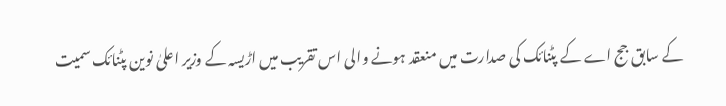کے سابق جج اے کے پٹنائک کی صدارت میں منعقد ہونے والی اس تقریب میں اڑیسہ کے وزیر اعلیٰ نوین پٹنائک سمیت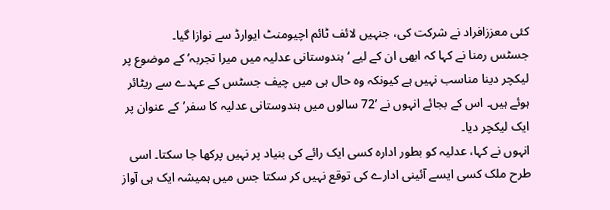کئی معززافراد نے شرکت کی، جنہیں لائف ٹائم اچیومنٹ ایوارڈ سے نوازا گیا۔
جسٹس رمنا نے کہا کہ ابھی ان کے لیے ‘ہندوستانی عدلیہ میں میرا تجربہ’ کے موضوع پر لیکچر دینا مناسب نہیں ہے کیونکہ وہ حال ہی میں چیف جسٹس کے عہدے سے ریٹائر ہوئے ہیں۔ اس کے بجائے انہوں نے ’72 سالوں میں ہندوستانی عدلیہ کا سفر’ کے عنوان پر ایک لیکچر دیا۔
انہوں نے کہا، عدلیہ کو بطور ادارہ کسی ایک رائے کی بنیاد پر نہیں پرکھا جا سکتا۔ اسی طرح ملک کسی ایسے آئینی ادارے کی توقع نہیں کر سکتا جس میں ہمیشہ ایک ہی آواز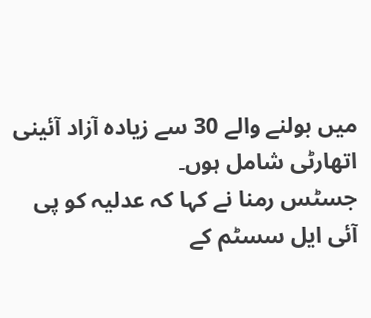میں بولنے والے 30 سے زیادہ آزاد آئینی اتھارٹی شامل ہوں۔
جسٹس رمنا نے کہا کہ عدلیہ کو پی آئی ایل سسٹم کے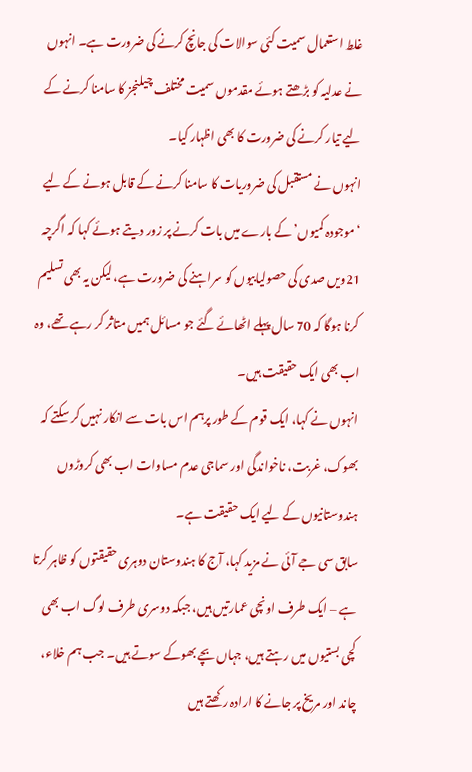غلط استعمال سمیت کئی سوالات کی جانچ کرنے کی ضرورت ہے۔ انہوں نے عدلیہ کو بڑھتے ہوئے مقدموں سمیت مختلف چیلنجز کا سامنا کرنے کے لیے تیار کرنے کی ضرورت کا بھی اظہار کیا۔
انہوں نے مستقبل کی ضروریات کا سامنا کرنے کے قابل ہونے کے لیے ‘موجودہ کمیوں’ کے بارے میں بات کرنے پر زور دیتے ہوئے کہا کہ اگرچہ 21ویں صدی کی حصولیابیوں کو سراہنے کی ضرورت ہے، لیکن یہ بھی تسلیم کرنا ہوگا کہ 70 سال پہلے اٹھائے گئے جو مسائل ہمیں متاثر کر رہے تھے، وہ اب بھی ایک حقیقت ہیں۔
انہوں نے کہا، ایک قوم کے طور پرہم اس بات سے انکار نہیں کر سکتے کہ بھوک، غربت، ناخواندگی اور سماجی عدم مساوات اب بھی کروڑوں ہندوستانیوں کے لیے ایک حقیقت ہے۔
سابق سی جے آئی نے مزید کہا، آج کا ہندوستان دوہری حقیقتوں کو ظاہر کرتا ہے – ایک طرف اونچی عمارتیں ہیں، جبکہ دوسری طرف لوگ اب بھی کچی بستیوں میں رہتے ہیں، جہاں بچے بھوکے سوتے ہیں۔ جب ہم خلاء، چاند اور مریخ پر جانے کا ارادہ رکھتے ہیں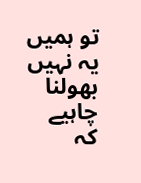تو ہمیں یہ نہیں بھولنا چاہیے کہ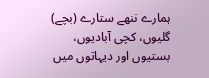ہمارے ننھے ستارے (بچے) گلیوں، کچی آبادیوں، بستیوں اور دیہاتوں میں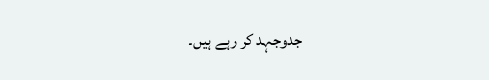جدوجہد کر رہے ہیں۔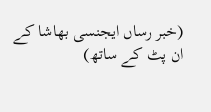(خبر رساں ایجنسی بھاشا کے ان پٹ کے ساتھ)